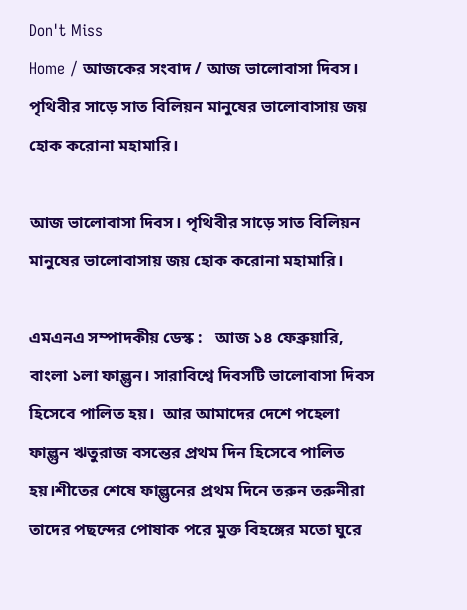Don't Miss
Home / আজকের সংবাদ / আজ ভালোবাসা দিবস। পৃথিবীর সাড়ে সাত বিলিয়ন মানুষের ভালোবাসায় জয় হোক করোনা মহামারি।

আজ ভালোবাসা দিবস। পৃথিবীর সাড়ে সাত বিলিয়ন মানুষের ভালোবাসায় জয় হোক করোনা মহামারি।

এমএনএ সম্পাদকীয় ডেস্ক :   আজ ১৪ ফেব্রুয়ারি, বাংলা ১লা ফাল্গুন। সারাবিশ্বে দিবসটি ভালোবাসা দিবস হিসেবে পালিত হয়।  আর আমাদের দেশে পহেলা ফাল্গুন ঋতুরাজ বসন্তের প্রথম দিন হিসেবে পালিত হয়।শীতের শেষে ফাল্গুনের প্রথম দিনে তরুন তরুনীরা তাদের পছন্দের পোষাক পরে মুক্ত বিহঙ্গের মতো ঘুরে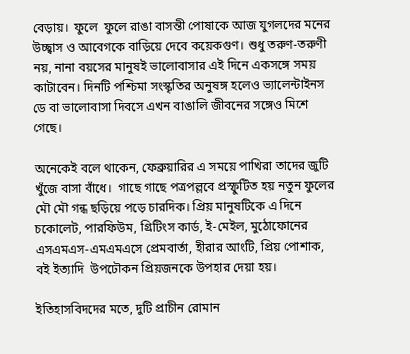বেড়ায়।  ফুলে  ফুলে রাঙা বাসন্তী পোষাকে আজ যুগলদের মনের উচ্ছ্বাস ও আবেগকে বাড়িয়ে দেবে কয়েকগুণ। শুধু তরুণ-তরুণী নয়, নানা বয়সের মানুষই ভালোবাসার এই দিনে একসঙ্গে সময় কাটাবেন। দিনটি পশ্চিমা সংস্কৃতির অনুষঙ্গ হলেও ভ্যালেন্টাইনস ডে বা ভালোবাসা দিবসে এখন বাঙালি জীবনের সঙ্গেও মিশে গেছে।

অনেকেই বলে থাকেন, ফেব্রুয়ারির এ সময়ে পাখিরা তাদের জুটি খুঁজে বাসা বাঁধে।  গাছে গাছে পত্রপল্লবে প্রস্ফুটিত হয় নতুন ফুলের মৌ মৌ গন্ধ ছড়িয়ে পড়ে চারদিক। প্রিয় মানুষটিকে এ দিনে চকোলেট, পারফিউম, গ্রিটিংস কার্ড, ই-মেইল, মুঠোফোনের এসএমএস-এমএমএসে প্রেমবার্তা, হীরার আংটি, প্রিয় পোশাক,  বই ইত্যাদি  উপঢৌকন প্রিয়জনকে উপহার দেয়া হয়।

ইতিহাসবিদদের মতে, দুটি প্রাচীন রোমান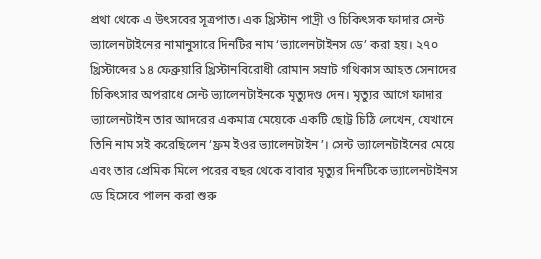প্রথা থেকে এ উৎসবের সূত্রপাত। এক খ্রিস্টান পাদ্রী ও চিকিৎসক ফাদার সেন্ট ভ্যালেনটাইনের নামানুসারে দিনটির নাম ‘ভ্যালেনটাইনস ডে’ করা হয়। ২৭০ খ্রিস্টাব্দের ১৪ ফেব্রুয়ারি খ্রিস্টানবিরোধী রোমান সম্রাট গথিকাস আহত সেনাদের চিকিৎসার অপরাধে সেন্ট ভ্যালেনটাইনকে মৃত্যুদণ্ড দেন। মৃত্যুর আগে ফাদার ভ্যালেনটাইন তার আদরের একমাত্র মেয়েকে একটি ছোট্ট চিঠি লেখেন, যেখানে তিনি নাম সই করেছিলেন ‘ফ্রম ইওর ভ্যালেনটাইন’। সেন্ট ভ্যালেনটাইনের মেয়ে এবং তার প্রেমিক মিলে পরের বছর থেকে বাবার মৃত্যুর দিনটিকে ভ্যালেনটাইনস ডে হিসেবে পালন করা শুরু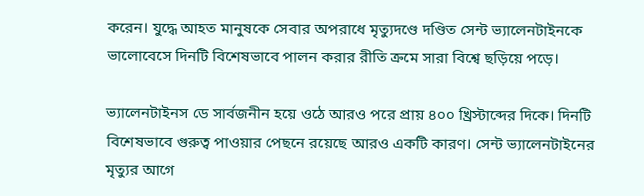করেন। যুদ্ধে আহত মানুষকে সেবার অপরাধে মৃত্যুদণ্ডে দণ্ডিত সেন্ট ভ্যালেনটাইনকে ভালোবেসে দিনটি বিশেষভাবে পালন করার রীতি ক্রমে সারা বিশ্বে ছড়িয়ে পড়ে।

ভ্যালেনটাইনস ডে সার্বজনীন হয়ে ওঠে আরও পরে প্রায় ৪০০ খ্রিস্টাব্দের দিকে। দিনটি বিশেষভাবে গুরুত্ব পাওয়ার পেছনে রয়েছে আরও একটি কারণ। সেন্ট ভ্যালেনটাইনের মৃত্যুর আগে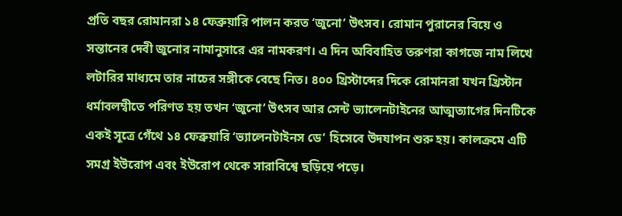প্রতি বছর রোমানরা ১৪ ফেব্রুয়ারি পালন করত ‘জুনো’ উৎসব। রোমান পুরানের বিয়ে ও সন্তানের দেবী জুনোর নামানুসারে এর নামকরণ। এ দিন অবিবাহিত তরুণরা কাগজে নাম লিখে লটারির মাধ্যমে তার নাচের সঙ্গীকে বেছে নিত। ৪০০ খ্রিস্টাব্দের দিকে রোমানরা যখন খ্রিস্টান ধর্মাবলম্বীতে পরিণত হয় তখন ‘জুনো’ উৎসব আর সেন্ট ভ্যালেনটাইনের আত্মত্যাগের দিনটিকে একই সূত্রে গেঁথে ১৪ ফেব্রুয়ারি ‘ভ্যালেনটাইনস ডে’ হিসেবে উদযাপন শুরু হয়। কালক্রমে এটি সমগ্র ইউরোপ এবং ইউরোপ থেকে সারাবিশ্বে ছড়িয়ে পড়ে।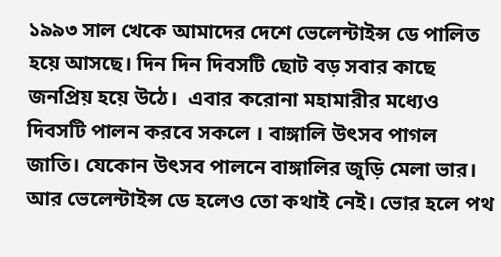১৯৯৩ সাল খেকে আমাদের দেশে ভেলেন্টাইন্স ডে পালিত হয়ে আসছে। দিন দিন দিবসটি ছোট বড় সবার কাছে জনপ্রিয় হয়ে উঠে।  এবার করোনা মহামারীর মধ্যেও দিবসটি পালন করবে সকলে । বাঙ্গালি উৎসব পাগল জাতি। যেকোন উৎসব পালনে বাঙ্গালির জুড়ি মেলা ভার। আর ভেলেন্টাইন্স ডে হলেও তো কথাই নেই। ভোর হলে পথ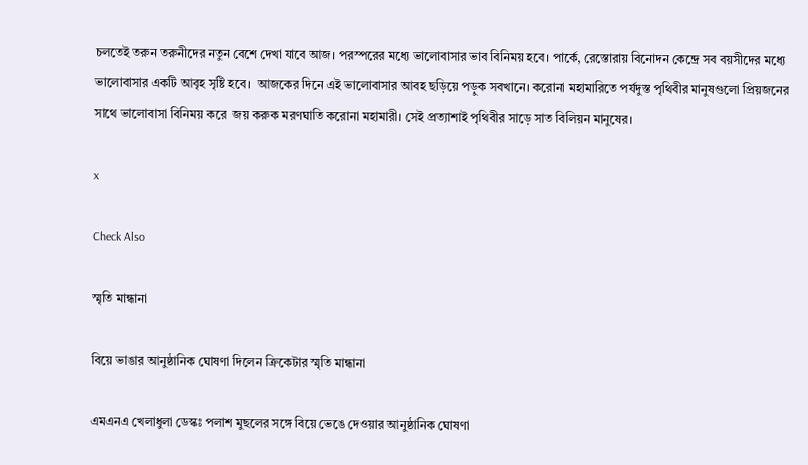চলতেই তরুন তরুনীদের নতুন বেশে দেখা যাবে আজ। পরস্পরের মধ্যে ভালোবাসার ভাব বিনিময় হবে। পার্কে, রেস্তোরায় বিনোদন কেন্দ্রে সব বয়সীদের মধ্যে ভালোবাসার একটি আবৃহ সৃষ্টি হবে।  আজকের দিনে এই ভালোবাসার আবহ ছড়িয়ে পড়ুক সবখানে। করোনা মহামারিতে পর্যদুস্ত পৃথিবীর মানুষগুলো প্রিয়জনের সাথে ভালোবাসা বিনিময় করে  জয় করুক মরণঘাতি করোনা মহামারী। সেই প্রত্যাশাই পৃথিবীর সাড়ে সাত বিলিয়ন মানুষের।

x

Check Also

স্মৃতি মান্ধানা

বিয়ে ভাঙার আনুষ্ঠানিক ঘোষণা দিলেন ক্রিকেটার স্মৃতি মান্ধানা

এমএনএ খেলাধুলা ডেস্কঃ পলাশ মুছলের সঙ্গে বিয়ে ভেঙে দেওয়ার আনুষ্ঠানিক ঘোষণা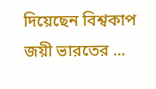দিয়েছেন বিশ্বকাপ জয়ী ভারতের ...